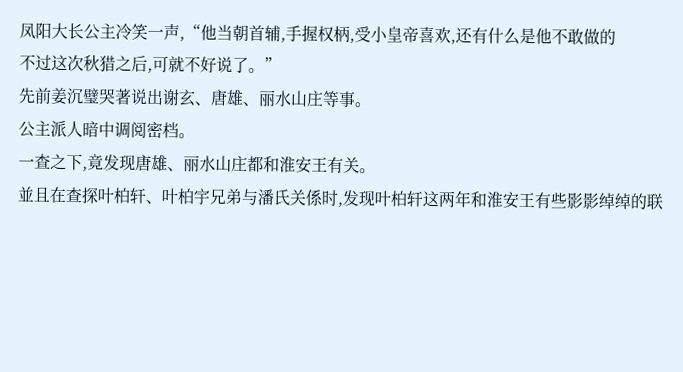凤阳大长公主冷笑一声,“他当朝首辅,手握权柄,受小皇帝喜欢,还有什么是他不敢做的
不过这次秋猎之后,可就不好说了。”
先前姜沉璧哭著说出谢玄、唐雄、丽水山庄等事。
公主派人暗中调阅密档。
一查之下,竟发现唐雄、丽水山庄都和淮安王有关。
並且在查探叶柏轩、叶柏宇兄弟与潘氏关係时,发现叶柏轩这两年和淮安王有些影影绰绰的联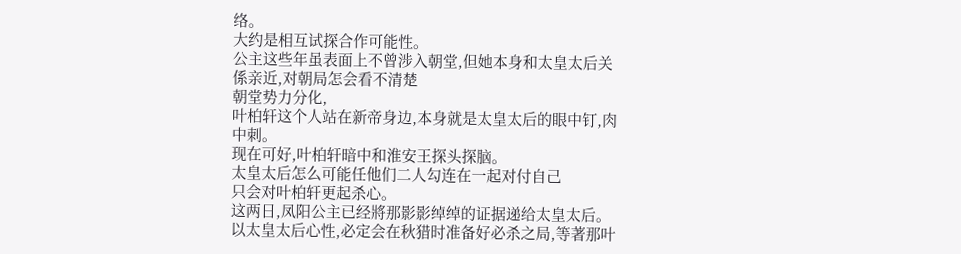络。
大约是相互试探合作可能性。
公主这些年虽表面上不曾涉入朝堂,但她本身和太皇太后关係亲近,对朝局怎会看不清楚
朝堂势力分化,
叶柏轩这个人站在新帝身边,本身就是太皇太后的眼中钉,肉中刺。
现在可好,叶柏轩暗中和淮安王探头探脑。
太皇太后怎么可能任他们二人勾连在一起对付自己
只会对叶柏轩更起杀心。
这两日,凤阳公主已经將那影影绰绰的证据递给太皇太后。
以太皇太后心性,必定会在秋猎时准备好必杀之局,等著那叶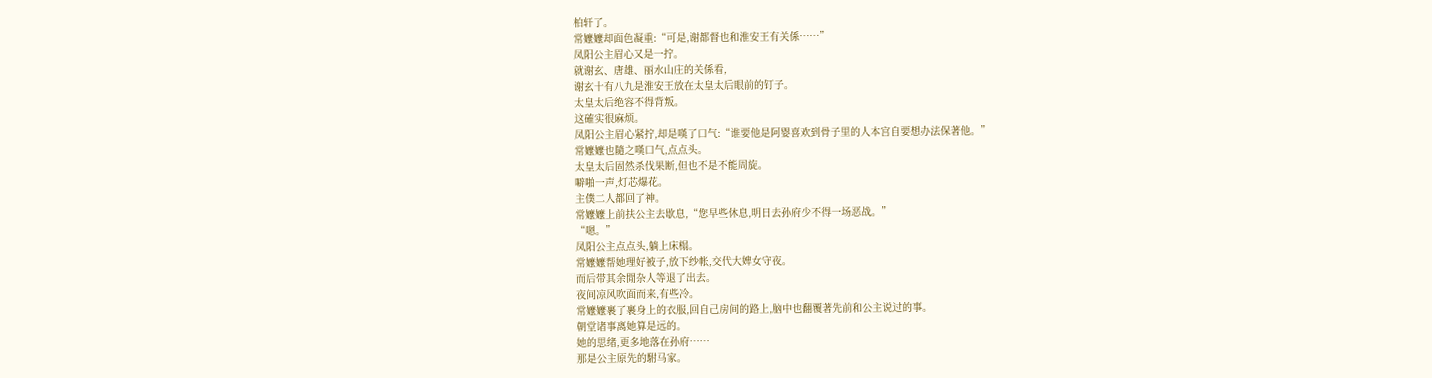柏轩了。
常嬤嬤却面色凝重:“可是,谢都督也和淮安王有关係……”
凤阳公主眉心又是一拧。
就谢玄、唐雄、丽水山庄的关係看,
谢玄十有八九是淮安王放在太皇太后眼前的钉子。
太皇太后绝容不得背叛。
这確实很麻烦。
凤阳公主眉心紧拧,却是嘆了口气:“谁要他是阿婴喜欢到骨子里的人本宫自要想办法保著他。”
常嬤嬤也隨之嘆口气,点点头。
太皇太后固然杀伐果断,但也不是不能周旋。
噼啪一声,灯芯爆花。
主僕二人都回了神。
常嬤嬤上前扶公主去歇息,“您早些休息,明日去孙府少不得一场恶战。”
“嗯。”
凤阳公主点点头,躺上床榻。
常嬤嬤帮她理好被子,放下纱帐,交代大婢女守夜。
而后带其余閒杂人等退了出去。
夜间凉风吹面而来,有些冷。
常嬤嬤裹了裹身上的衣服,回自己房间的路上,脑中也翻覆著先前和公主说过的事。
朝堂诸事离她算是远的。
她的思绪,更多地落在孙府……
那是公主原先的駙马家。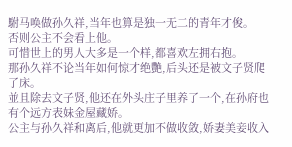駙马唤做孙久祥,当年也算是独一无二的青年才俊。
否则公主不会看上他。
可惜世上的男人大多是一个样,都喜欢左拥右抱。
那孙久祥不论当年如何惊才绝艷,后头还是被文子贤爬了床。
並且除去文子贤,他还在外头庄子里养了一个,在孙府也有个远方表妹金屋藏娇。
公主与孙久祥和离后,他就更加不做收敛,娇妻美妾收入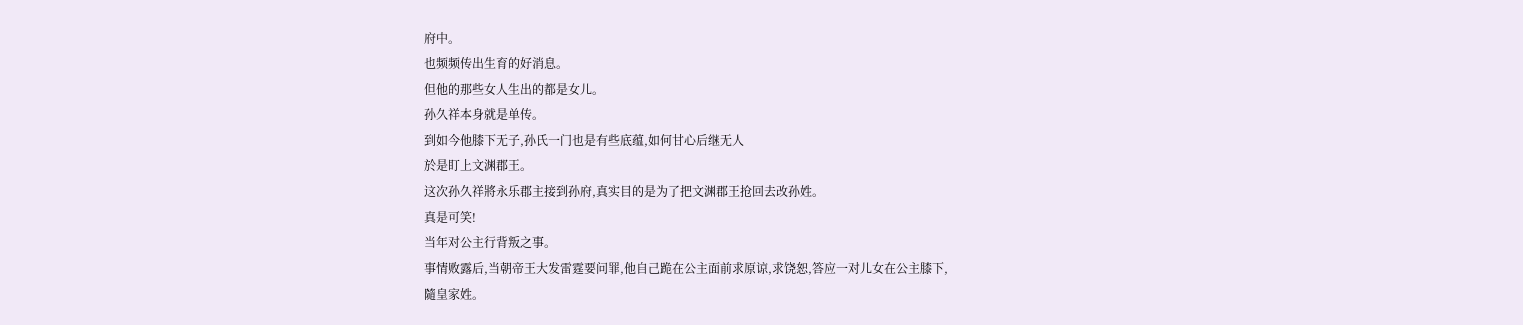府中。
也频频传出生育的好消息。
但他的那些女人生出的都是女儿。
孙久祥本身就是单传。
到如今他膝下无子,孙氏一门也是有些底蕴,如何甘心后继无人
於是盯上文渊郡王。
这次孙久祥將永乐郡主接到孙府,真实目的是为了把文渊郡王抢回去改孙姓。
真是可笑!
当年对公主行背叛之事。
事情败露后,当朝帝王大发雷霆要问罪,他自己跪在公主面前求原谅,求饶恕,答应一对儿女在公主膝下,
隨皇家姓。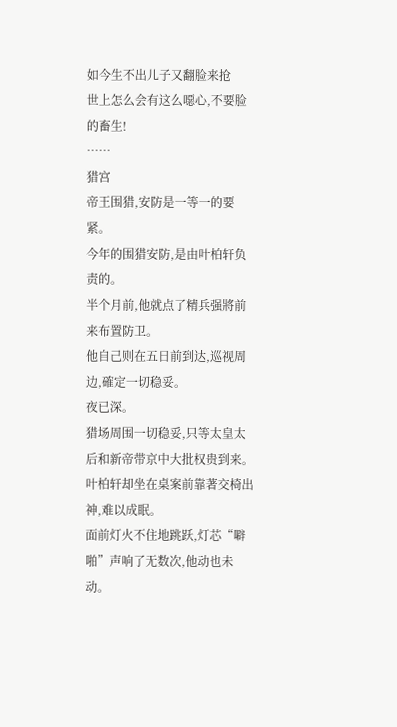如今生不出儿子又翻脸来抢
世上怎么会有这么噁心,不要脸的畜生!
……
猎宫
帝王围猎,安防是一等一的要紧。
今年的围猎安防,是由叶柏轩负责的。
半个月前,他就点了精兵强將前来布置防卫。
他自己则在五日前到达,巡视周边,確定一切稳妥。
夜已深。
猎场周围一切稳妥,只等太皇太后和新帝带京中大批权贵到来。
叶柏轩却坐在桌案前靠著交椅出神,难以成眠。
面前灯火不住地跳跃,灯芯“噼啪”声响了无数次,他动也未动。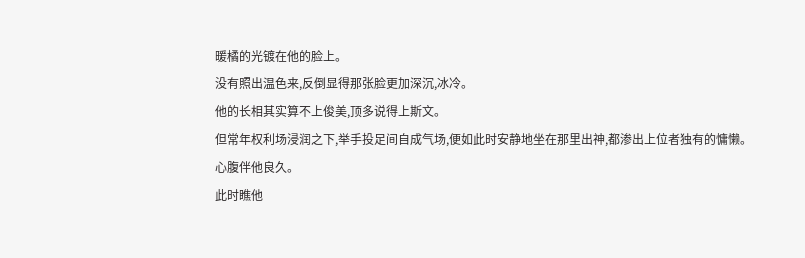暖橘的光镀在他的脸上。
没有照出温色来,反倒显得那张脸更加深沉,冰冷。
他的长相其实算不上俊美,顶多说得上斯文。
但常年权利场浸润之下,举手投足间自成气场,便如此时安静地坐在那里出神,都渗出上位者独有的慵懒。
心腹伴他良久。
此时瞧他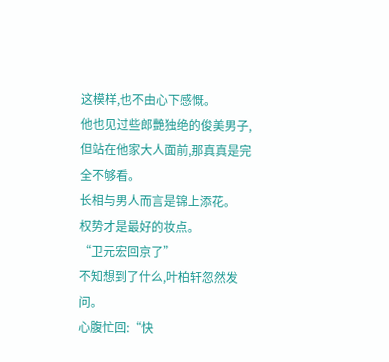这模样,也不由心下感慨。
他也见过些郎艷独绝的俊美男子,但站在他家大人面前,那真真是完全不够看。
长相与男人而言是锦上添花。
权势才是最好的妆点。
“卫元宏回京了”
不知想到了什么,叶柏轩忽然发问。
心腹忙回:“快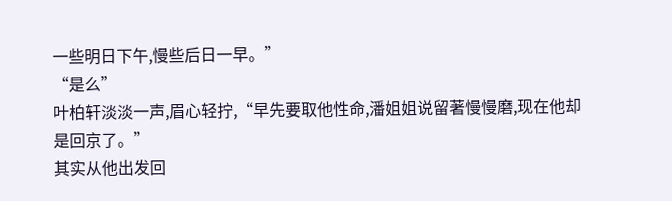一些明日下午,慢些后日一早。”
“是么”
叶柏轩淡淡一声,眉心轻拧,“早先要取他性命,潘姐姐说留著慢慢磨,现在他却是回京了。”
其实从他出发回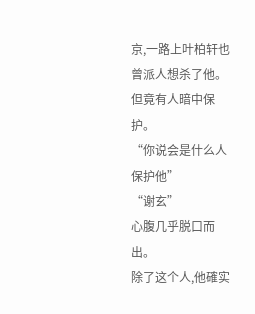京,一路上叶柏轩也曾派人想杀了他。
但竟有人暗中保护。
“你说会是什么人保护他”
“谢玄”
心腹几乎脱口而出。
除了这个人,他確实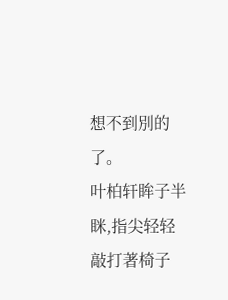想不到別的了。
叶柏轩眸子半眯,指尖轻轻敲打著椅子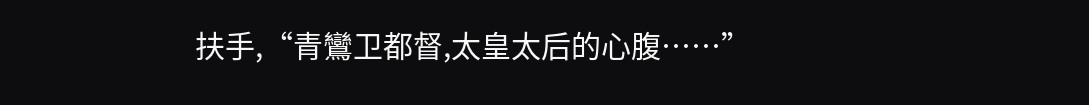扶手,“青鸞卫都督,太皇太后的心腹……”